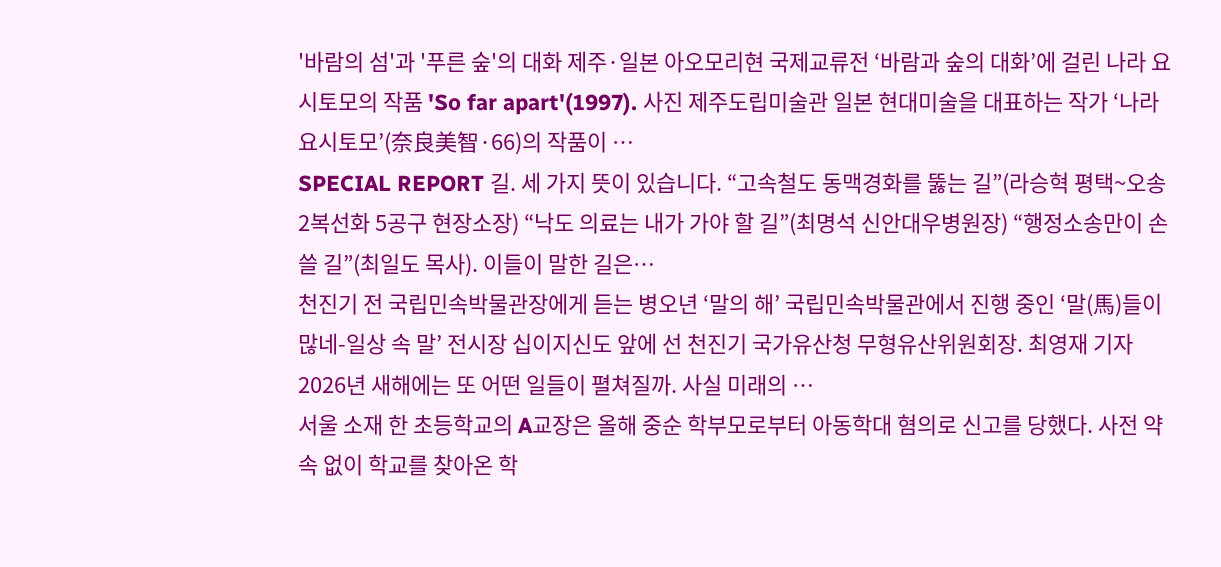'바람의 섬'과 '푸른 숲'의 대화 제주·일본 아오모리현 국제교류전 ‘바람과 숲의 대화’에 걸린 나라 요시토모의 작품 'So far apart'(1997). 사진 제주도립미술관 일본 현대미술을 대표하는 작가 ‘나라 요시토모’(奈良美智·66)의 작품이 …
SPECIAL REPORT 길. 세 가지 뜻이 있습니다. “고속철도 동맥경화를 뚫는 길”(라승혁 평택~오송 2복선화 5공구 현장소장) “낙도 의료는 내가 가야 할 길”(최명석 신안대우병원장) “행정소송만이 손쓸 길”(최일도 목사). 이들이 말한 길은…
천진기 전 국립민속박물관장에게 듣는 병오년 ‘말의 해’ 국립민속박물관에서 진행 중인 ‘말(馬)들이 많네-일상 속 말’ 전시장 십이지신도 앞에 선 천진기 국가유산청 무형유산위원회장. 최영재 기자 2026년 새해에는 또 어떤 일들이 펼쳐질까. 사실 미래의 …
서울 소재 한 초등학교의 A교장은 올해 중순 학부모로부터 아동학대 혐의로 신고를 당했다. 사전 약속 없이 학교를 찾아온 학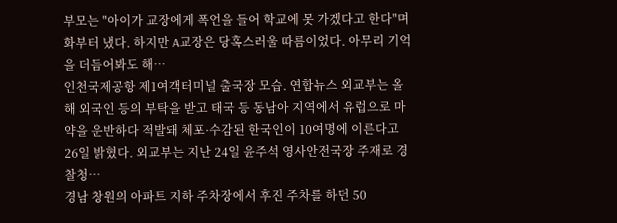부모는 "아이가 교장에게 폭언을 들어 학교에 못 가겠다고 한다"며 화부터 냈다. 하지만 A교장은 당혹스러울 따름이었다. 아무리 기억을 더듬어봐도 해…
인천국제공항 제1여객터미널 출국장 모습. 연합뉴스 외교부는 올해 외국인 등의 부탁을 받고 태국 등 동남아 지역에서 유럽으로 마약을 운반하다 적발돼 체포·수감된 한국인이 10여명에 이른다고 26일 밝혔다. 외교부는 지난 24일 윤주석 영사안전국장 주재로 경찰청…
경남 창원의 아파트 지하 주차장에서 후진 주차를 하던 50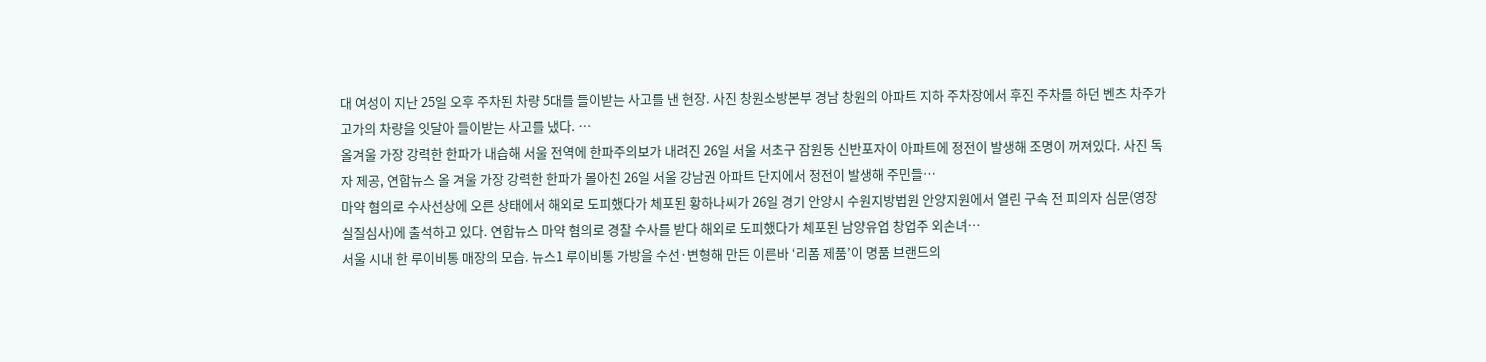대 여성이 지난 25일 오후 주차된 차량 5대를 들이받는 사고를 낸 현장. 사진 창원소방본부 경남 창원의 아파트 지하 주차장에서 후진 주차를 하던 벤츠 차주가 고가의 차량을 잇달아 들이받는 사고를 냈다. …
올겨울 가장 강력한 한파가 내습해 서울 전역에 한파주의보가 내려진 26일 서울 서초구 잠원동 신반포자이 아파트에 정전이 발생해 조명이 꺼져있다. 사진 독자 제공, 연합뉴스 올 겨울 가장 강력한 한파가 몰아친 26일 서울 강남권 아파트 단지에서 정전이 발생해 주민들…
마약 혐의로 수사선상에 오른 상태에서 해외로 도피했다가 체포된 황하나씨가 26일 경기 안양시 수원지방법원 안양지원에서 열린 구속 전 피의자 심문(영장실질심사)에 출석하고 있다. 연합뉴스 마약 혐의로 경찰 수사를 받다 해외로 도피했다가 체포된 남양유업 창업주 외손녀…
서울 시내 한 루이비통 매장의 모습. 뉴스1 루이비통 가방을 수선·변형해 만든 이른바 ‘리폼 제품’이 명품 브랜드의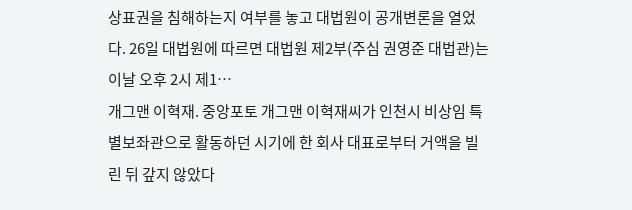상표권을 침해하는지 여부를 놓고 대법원이 공개변론을 열었다. 26일 대법원에 따르면 대법원 제2부(주심 권영준 대법관)는 이날 오후 2시 제1…
개그맨 이혁재. 중앙포토 개그맨 이혁재씨가 인천시 비상임 특별보좌관으로 활동하던 시기에 한 회사 대표로부터 거액을 빌린 뒤 갚지 않았다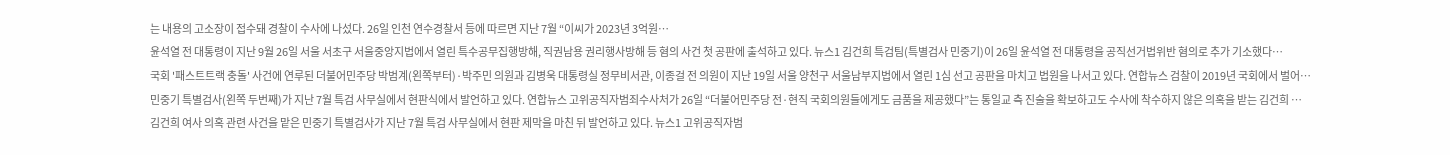는 내용의 고소장이 접수돼 경찰이 수사에 나섰다. 26일 인천 연수경찰서 등에 따르면 지난 7월 “이씨가 2023년 3억원…
윤석열 전 대통령이 지난 9월 26일 서울 서초구 서울중앙지법에서 열린 특수공무집행방해, 직권남용 권리행사방해 등 혐의 사건 첫 공판에 출석하고 있다. 뉴스1 김건희 특검팀(특별검사 민중기)이 26일 윤석열 전 대통령을 공직선거법위반 혐의로 추가 기소했다…
국회 '패스트트랙 충돌' 사건에 연루된 더불어민주당 박범계(왼쪽부터)·박주민 의원과 김병욱 대통령실 정무비서관, 이종걸 전 의원이 지난 19일 서울 양천구 서울남부지법에서 열린 1심 선고 공판을 마치고 법원을 나서고 있다. 연합뉴스 검찰이 2019년 국회에서 벌어…
민중기 특별검사(왼쪽 두번째)가 지난 7월 특검 사무실에서 현판식에서 발언하고 있다. 연합뉴스 고위공직자범죄수사처가 26일 “더불어민주당 전·현직 국회의원들에게도 금품을 제공했다”는 통일교 측 진술을 확보하고도 수사에 착수하지 않은 의혹을 받는 김건희 …
김건희 여사 의혹 관련 사건을 맡은 민중기 특별검사가 지난 7월 특검 사무실에서 현판 제막을 마친 뒤 발언하고 있다. 뉴스1 고위공직자범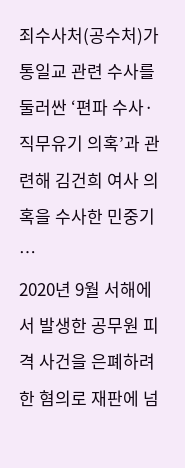죄수사처(공수처)가 통일교 관련 수사를 둘러싼 ‘편파 수사·직무유기 의혹’과 관련해 김건희 여사 의혹을 수사한 민중기 …
2020년 9월 서해에서 발생한 공무원 피격 사건을 은폐하려 한 혐의로 재판에 넘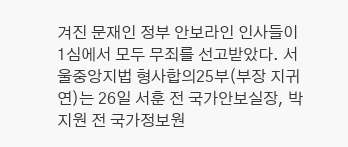겨진 문재인 정부 안보라인 인사들이 1심에서 모두 무죄를 선고받았다. 서울중앙지법 형사합의25부(부장 지귀연)는 26일 서훈 전 국가안보실장, 박지원 전 국가정보원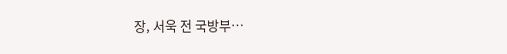장, 서욱 전 국방부…